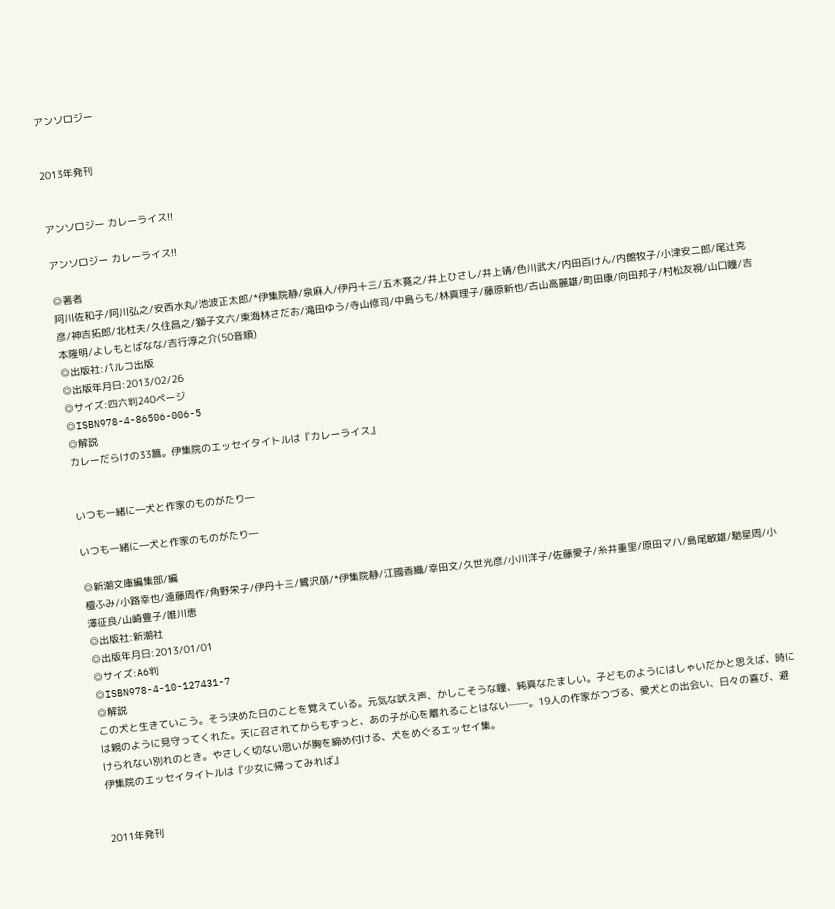アンソロジー


2013年発刊


アンソロジー カレーライス!!

アンソロジー カレーライス!!

◎著者
阿川佐和子/阿川弘之/安西水丸/池波正太郎/*伊集院静/泉麻人/伊丹十三/五木寛之/井上ひさし/井上靖/色川武大/内田百けん/内館牧子/小津安二郎/尾辻克彦/神吉拓郎/北杜夫/久住昌之/獅子文六/東海林さだお/滝田ゆう/寺山修司/中島らも/林真理子/藤原新也/古山高麗雄/町田康/向田邦子/村松友視/山口瞳/吉本隆明/よしもとばなな/吉行淳之介(50音順)
◎出版社:パルコ出版
◎出版年月日:2013/02/26
◎サイズ:四六判240ページ
◎ISBN978-4-86506-006-5
◎解説
カレーだらけの33篇。伊集院のエッセイタイトルは『カレーライス』


いつも一緒に―犬と作家のものがたり―

いつも一緒に―犬と作家のものがたり―

◎新潮文庫編集部/編
檀ふみ/小路幸也/遠藤周作/角野栄子/伊丹十三/鷺沢萠/*伊集院静/江國香織/幸田文/久世光彦/小川洋子/佐藤愛子/糸井重里/原田マハ/島尾敏雄/馳星周/小澤征良/山崎豊子/唯川恵
◎出版社:新潮社
◎出版年月日:2013/01/01
◎サイズ:A6判
◎ISBN978-4-10-127431-7
◎解説
この犬と生きていこう。そう決めた日のことを覚えている。元気な吠え声、かしこそうな瞳、純真なたましい。子どものようにはしゃいだかと思えば、時には親のように見守ってくれた。天に召されてからもずっと、あの子が心を離れることはない──。19人の作家がつづる、愛犬との出会い、日々の喜び、避けられない別れのとき。やさしく切ない思いが胸を締め付ける、犬をめぐるエッセイ集。
伊集院のエッセイタイトルは『少女に帰ってみれば』


2011年発刊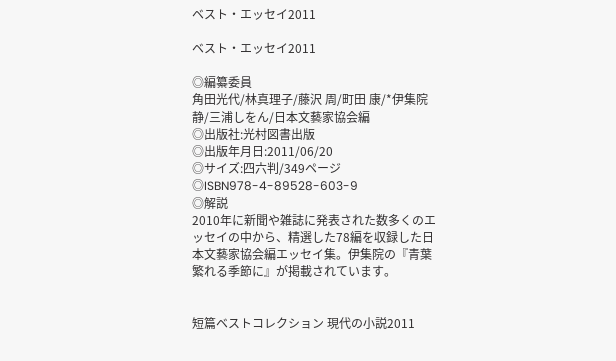ベスト・エッセイ2011

ベスト・エッセイ2011

◎編纂委員
角田光代/林真理子/藤沢 周/町田 康/*伊集院静/三浦しをん/日本文藝家協会編
◎出版社:光村図書出版
◎出版年月日:2011/06/20
◎サイズ:四六判/349ページ
◎ISBN978-4-89528-603-9
◎解説
2010年に新聞や雑誌に発表された数多くのエッセイの中から、精選した78編を収録した日本文藝家協会編エッセイ集。伊集院の『青葉繁れる季節に』が掲載されています。


短篇ベストコレクション 現代の小説2011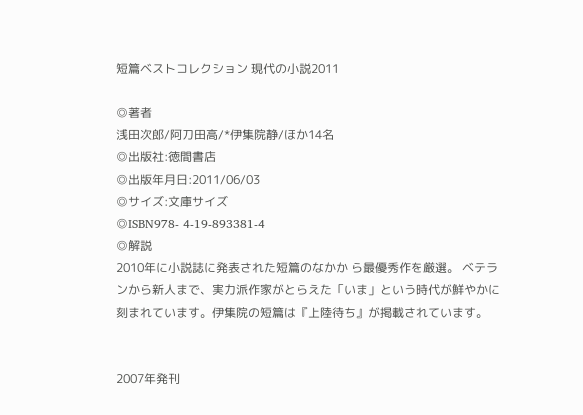短篇ベストコレクション 現代の小説2011

◎著者
浅田次郎/阿刀田高/*伊集院静/ほか14名
◎出版社:徳間書店
◎出版年月日:2011/06/03
◎サイズ:文庫サイズ
◎ISBN978- 4-19-893381-4
◎解説
2010年に小説誌に発表された短篇のなかか ら最優秀作を厳選。 ベテランから新人まで、実力派作家がとらえた「いま」という時代が鮮やかに刻まれています。伊集院の短篇は『上陸待ち』が掲載されています。


2007年発刊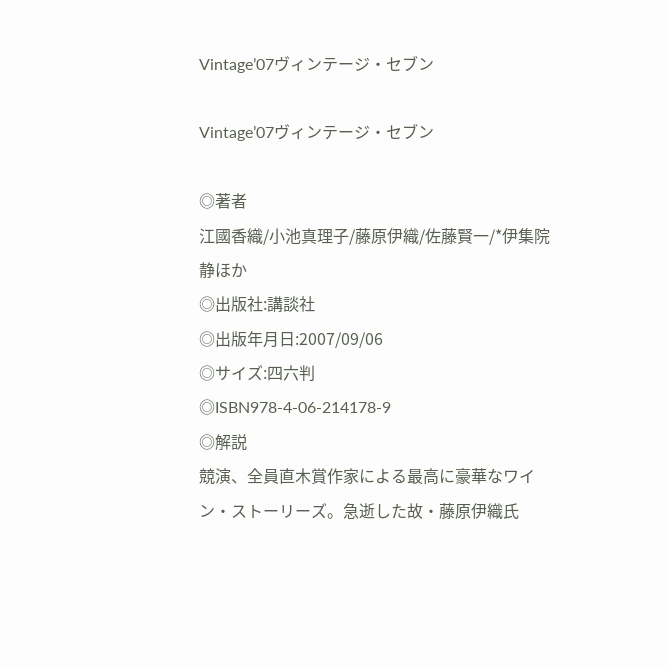Vintage’07ヴィンテージ・セブン

Vintage’07ヴィンテージ・セブン

◎著者
江國香織/小池真理子/藤原伊織/佐藤賢一/*伊集院静ほか
◎出版社:講談社
◎出版年月日:2007/09/06
◎サイズ:四六判
◎ISBN978-4-06-214178-9
◎解説
競演、全員直木賞作家による最高に豪華なワイン・ストーリーズ。急逝した故・藤原伊織氏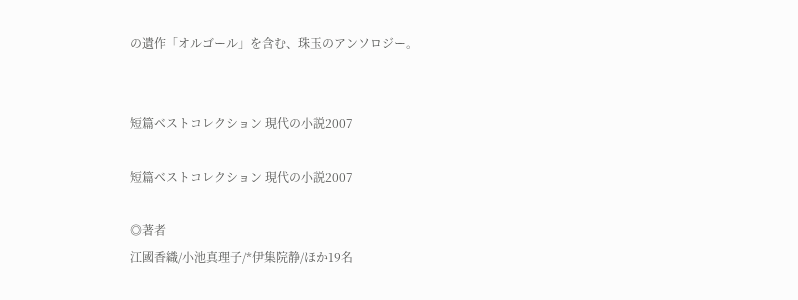の遺作「オルゴール」を含む、珠玉のアンソロジー。


短篇ベストコレクション 現代の小説2007

短篇ベストコレクション 現代の小説2007

◎著者
江國香織/小池真理子/*伊集院静/ほか19名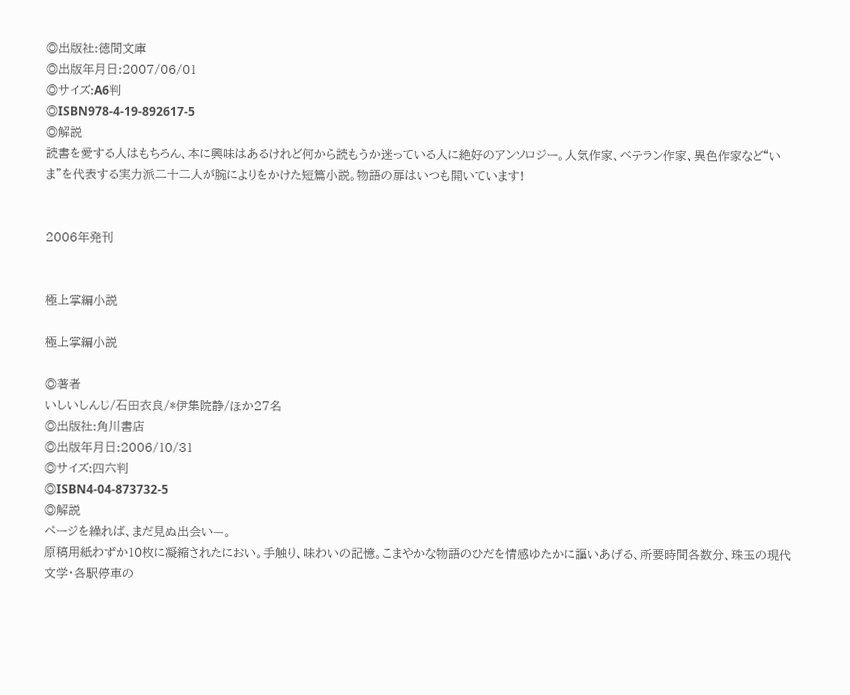◎出版社:徳間文庫
◎出版年月日:2007/06/01
◎サイズ:A6判
◎ISBN978-4-19-892617-5
◎解説
読書を愛する人はもちろん、本に興味はあるけれど何から読もうか迷っている人に絶好のアンソロジー。人気作家、ベテラン作家、異色作家など“いま”を代表する実力派二十二人が腕によりをかけた短篇小説。物語の扉はいつも開いています!


2006年発刊


極上掌編小説

極上掌編小説

◎著者
いしいしんじ/石田衣良/*伊集院静/ほか27名
◎出版社:角川書店
◎出版年月日:2006/10/31
◎サイズ:四六判
◎ISBN4-04-873732-5
◎解説
ページを繰れば、まだ見ぬ出会い—。
原稿用紙わずか10枚に凝縮されたにおい。手触り、味わいの記憶。こまやかな物語のひだを情感ゆたかに謳いあげる、所要時間各数分、珠玉の現代文学・各駅停車の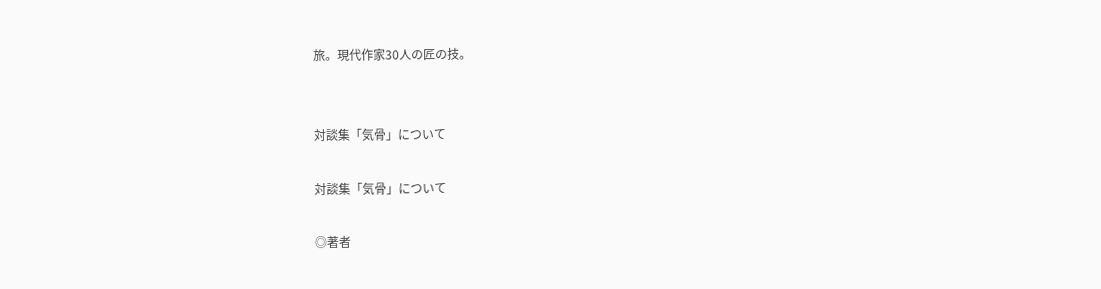旅。現代作家30人の匠の技。


対談集「気骨」について

対談集「気骨」について

◎著者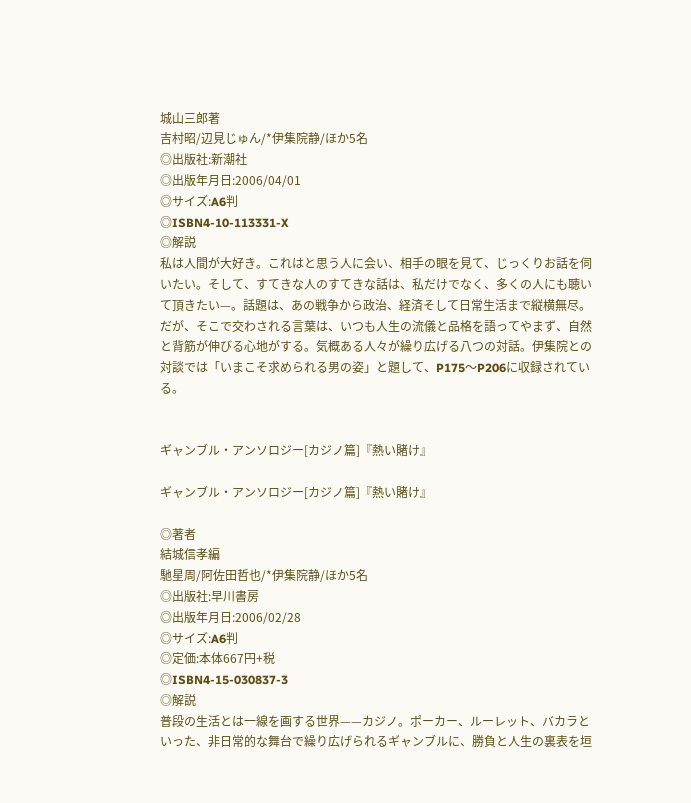城山三郎著
吉村昭/辺見じゅん/*伊集院静/ほか5名
◎出版社:新潮社
◎出版年月日:2006/04/01
◎サイズ:A6判
◎ISBN4-10-113331-X
◎解説
私は人間が大好き。これはと思う人に会い、相手の眼を見て、じっくりお話を伺いたい。そして、すてきな人のすてきな話は、私だけでなく、多くの人にも聴いて頂きたい—。話題は、あの戦争から政治、経済そして日常生活まで縦横無尽。だが、そこで交わされる言葉は、いつも人生の流儀と品格を語ってやまず、自然と背筋が伸びる心地がする。気概ある人々が繰り広げる八つの対話。伊集院との対談では「いまこそ求められる男の姿」と題して、P175〜P206に収録されている。


ギャンブル・アンソロジー[カジノ篇]『熱い賭け』

ギャンブル・アンソロジー[カジノ篇]『熱い賭け』

◎著者
結城信孝編
馳星周/阿佐田哲也/*伊集院静/ほか5名
◎出版社:早川書房
◎出版年月日:2006/02/28
◎サイズ:A6判
◎定価:本体667円+税
◎ISBN4-15-030837-3
◎解説
普段の生活とは一線を画する世界——カジノ。ポーカー、ルーレット、バカラといった、非日常的な舞台で繰り広げられるギャンブルに、勝負と人生の裏表を垣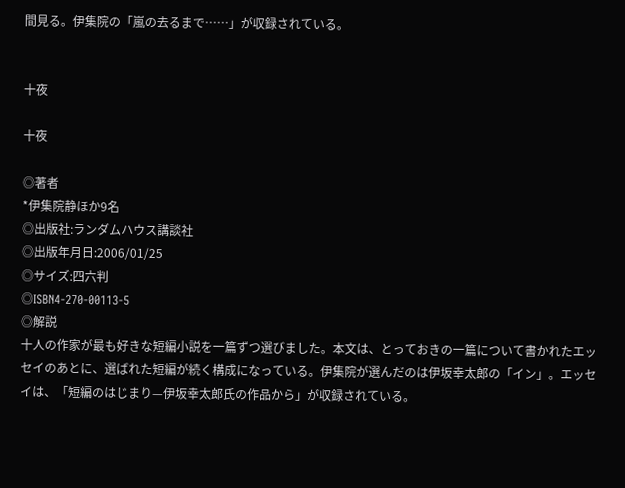間見る。伊集院の「嵐の去るまで……」が収録されている。


十夜

十夜

◎著者
*伊集院静ほか9名
◎出版社:ランダムハウス講談社
◎出版年月日:2006/01/25
◎サイズ:四六判
◎ISBN4-270-00113-5
◎解説
十人の作家が最も好きな短編小説を一篇ずつ選びました。本文は、とっておきの一篇について書かれたエッセイのあとに、選ばれた短編が続く構成になっている。伊集院が選んだのは伊坂幸太郎の「イン」。エッセイは、「短編のはじまり—伊坂幸太郎氏の作品から」が収録されている。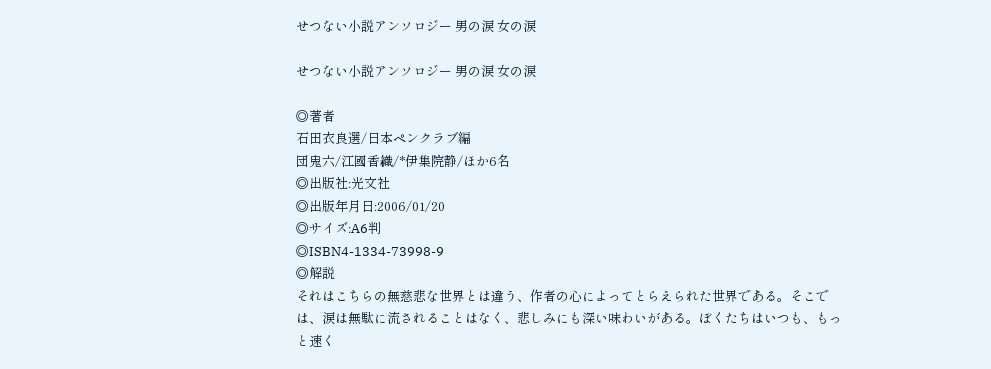せつない小説アンソロジー 男の涙 女の涙

せつない小説アンソロジー 男の涙 女の涙

◎著者
石田衣良選/日本ペンクラブ編
団鬼六/江國香織/*伊集院静/ほか6名
◎出版社:光文社
◎出版年月日:2006/01/20
◎サイズ:A6判
◎ISBN4-1334-73998-9
◎解説
それはこちらの無慈悲な世界とは違う、作者の心によってとらえられた世界である。そこでは、涙は無駄に流されることはなく、悲しみにも深い味わいがある。ぼくたちはいつも、もっと速く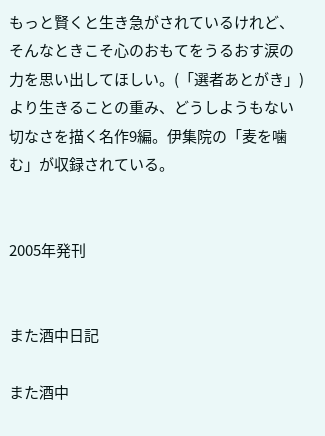もっと賢くと生き急がされているけれど、そんなときこそ心のおもてをうるおす涙の力を思い出してほしい。(「選者あとがき」)より生きることの重み、どうしようもない切なさを描く名作9編。伊集院の「麦を噛む」が収録されている。


2005年発刊


また酒中日記

また酒中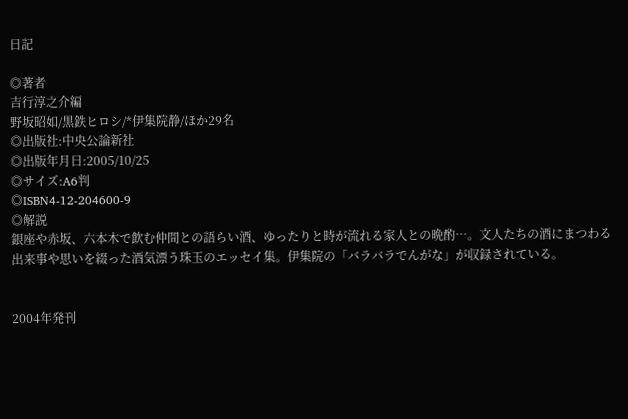日記

◎著者
吉行淳之介編
野坂昭如/黒鉄ヒロシ/*伊集院静/ほか29名
◎出版社:中央公論新社
◎出版年月日:2005/10/25
◎サイズ:A6判
◎ISBN4-12-204600-9
◎解説
銀座や赤坂、六本木で飲む仲間との語らい酒、ゆったりと時が流れる家人との晩酌…。文人たちの酒にまつわる出来事や思いを綴った酒気漂う珠玉のエッセイ集。伊集院の「バラバラでんがな」が収録されている。


2004年発刊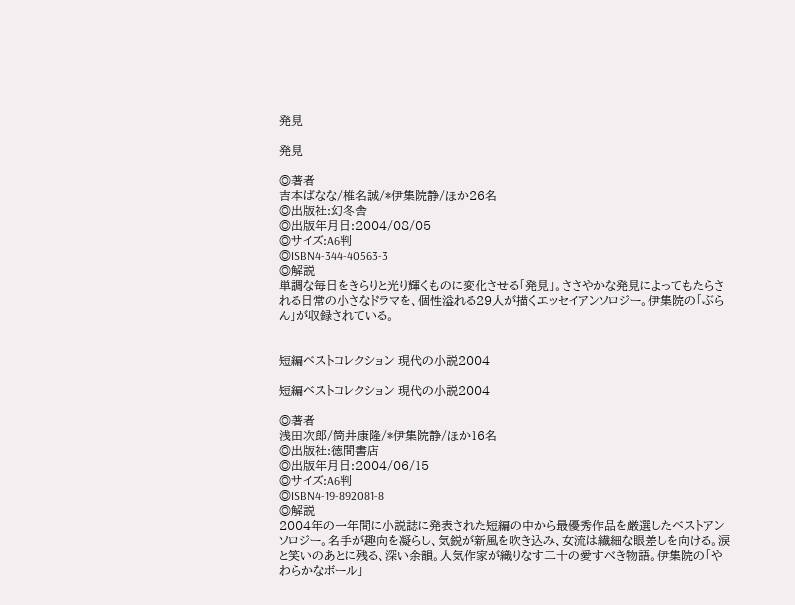発見

発見

◎著者
吉本ばなな/椎名誠/*伊集院静/ほか26名
◎出版社:幻冬舎
◎出版年月日:2004/08/05
◎サイズ:A6判
◎ISBN4-344-40563-3
◎解説
単調な毎日をきらりと光り輝くものに変化させる「発見」。ささやかな発見によってもたらされる日常の小さなドラマを、個性溢れる29人が描くエッセイアンソロジー。伊集院の「ぶらん」が収録されている。


短編ベストコレクション 現代の小説2004

短編ベストコレクション 現代の小説2004

◎著者
浅田次郎/筒井康隆/*伊集院静/ほか16名
◎出版社:徳間書店
◎出版年月日:2004/06/15
◎サイズ:A6判
◎ISBN4-19-892081-8
◎解説
2004年の一年間に小説誌に発表された短編の中から最優秀作品を厳選したベストアンソロジー。名手が趣向を凝らし、気鋭が新風を吹き込み、女流は繊細な眼差しを向ける。涙と笑いのあとに残る、深い余韻。人気作家が織りなす二十の愛すべき物語。伊集院の「やわらかなボール」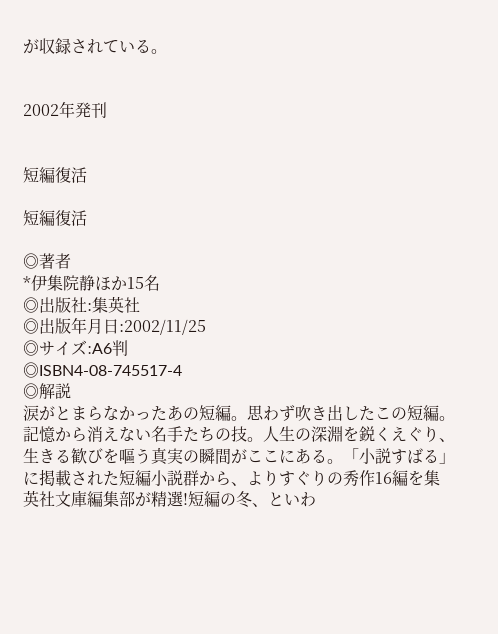が収録されている。


2002年発刊


短編復活

短編復活

◎著者
*伊集院静ほか15名
◎出版社:集英社
◎出版年月日:2002/11/25
◎サイズ:A6判
◎ISBN4-08-745517-4
◎解説
涙がとまらなかったあの短編。思わず吹き出したこの短編。記憶から消えない名手たちの技。人生の深淵を鋭くえぐり、生きる歓びを嘔う真実の瞬間がここにある。「小説すばる」に掲載された短編小説群から、よりすぐりの秀作16編を集英社文庫編集部が精選!短編の冬、といわ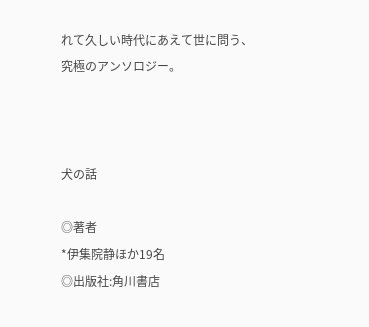れて久しい時代にあえて世に問う、究極のアンソロジー。



犬の話

◎著者
*伊集院静ほか19名
◎出版社:角川書店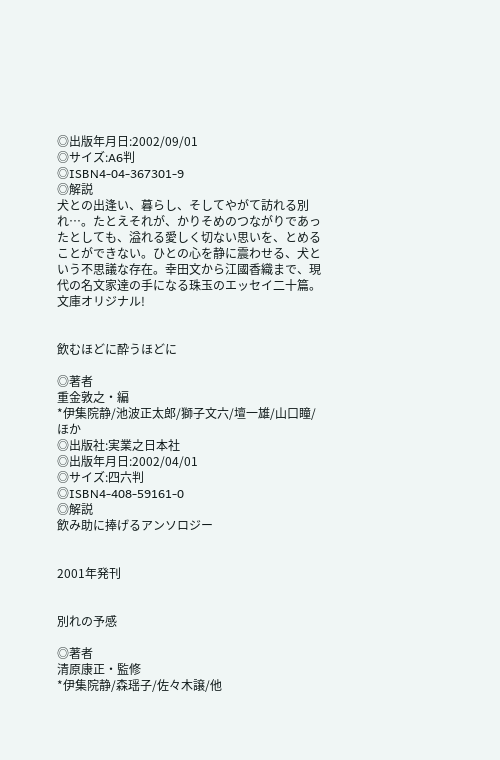◎出版年月日:2002/09/01
◎サイズ:A6判
◎ISBN4-04-367301-9
◎解説
犬との出逢い、暮らし、そしてやがて訪れる別れ…。たとえそれが、かりそめのつながりであったとしても、溢れる愛しく切ない思いを、とめることができない。ひとの心を静に震わせる、犬という不思議な存在。幸田文から江國香織まで、現代の名文家達の手になる珠玉のエッセイ二十篇。文庫オリジナル!


飲むほどに酔うほどに

◎著者
重金敦之・編
*伊集院静/池波正太郎/獅子文六/壇一雄/山口瞳/ほか
◎出版社:実業之日本社
◎出版年月日:2002/04/01
◎サイズ:四六判
◎ISBN4-408-59161-0
◎解説
飲み助に捧げるアンソロジー


2001年発刊


別れの予感

◎著者
清原康正・監修
*伊集院静/森瑶子/佐々木譲/他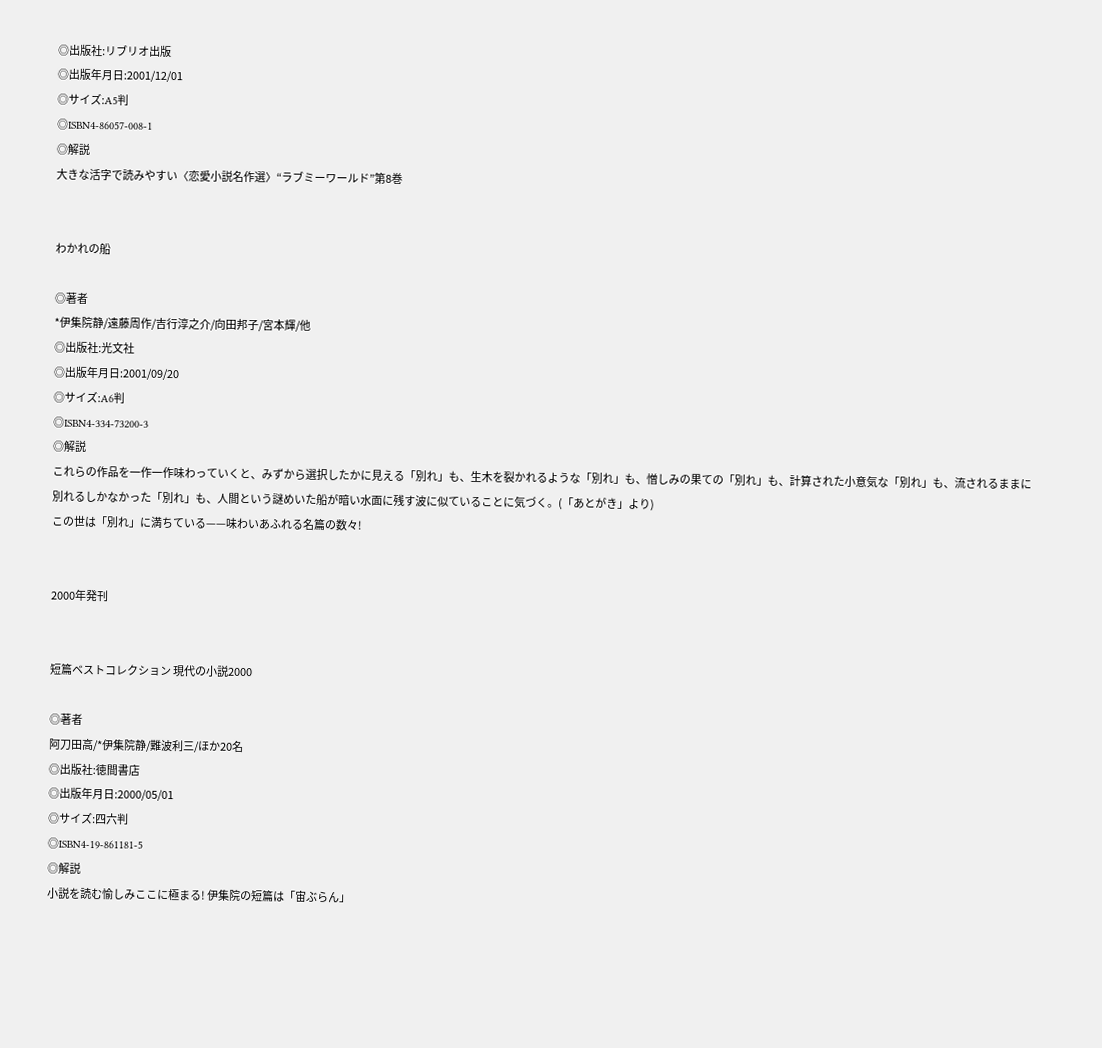◎出版社:リブリオ出版
◎出版年月日:2001/12/01
◎サイズ:A5判
◎ISBN4-86057-008-1
◎解説
大きな活字で読みやすい〈恋愛小説名作選〉“ラブミーワールド”第8巻


わかれの船

◎著者
*伊集院静/遠藤周作/吉行淳之介/向田邦子/宮本輝/他
◎出版社:光文社
◎出版年月日:2001/09/20
◎サイズ:A6判
◎ISBN4-334-73200-3
◎解説
これらの作品を一作一作味わっていくと、みずから選択したかに見える「別れ」も、生木を裂かれるような「別れ」も、憎しみの果ての「別れ」も、計算された小意気な「別れ」も、流されるままに別れるしかなかった「別れ」も、人間という謎めいた船が暗い水面に残す波に似ていることに気づく。(「あとがき」より)
この世は「別れ」に満ちている——味わいあふれる名篇の数々!


2000年発刊


短篇ベストコレクション 現代の小説2000

◎著者
阿刀田高/*伊集院静/難波利三/ほか20名
◎出版社:徳間書店
◎出版年月日:2000/05/01
◎サイズ:四六判
◎ISBN4-19-861181-5
◎解説
小説を読む愉しみここに極まる! 伊集院の短篇は「宙ぶらん」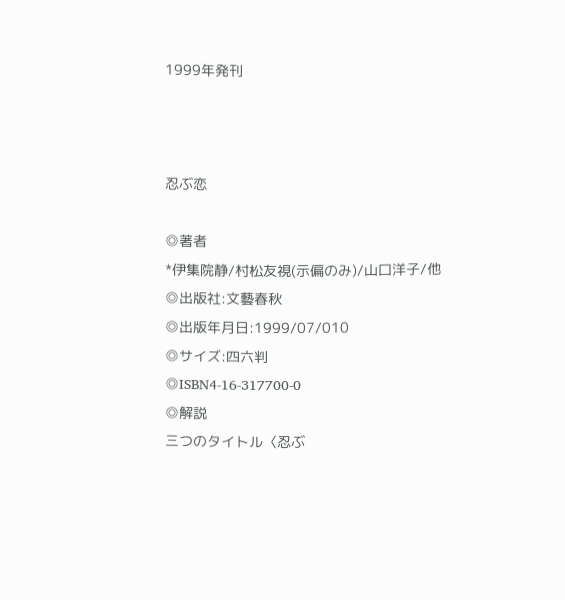1999年発刊



忍ぶ恋

◎著者
*伊集院静/村松友視(示偏のみ)/山口洋子/他
◎出版社:文藝春秋
◎出版年月日:1999/07/010
◎サイズ:四六判
◎ISBN4-16-317700-0
◎解説
三つのタイトル〈忍ぶ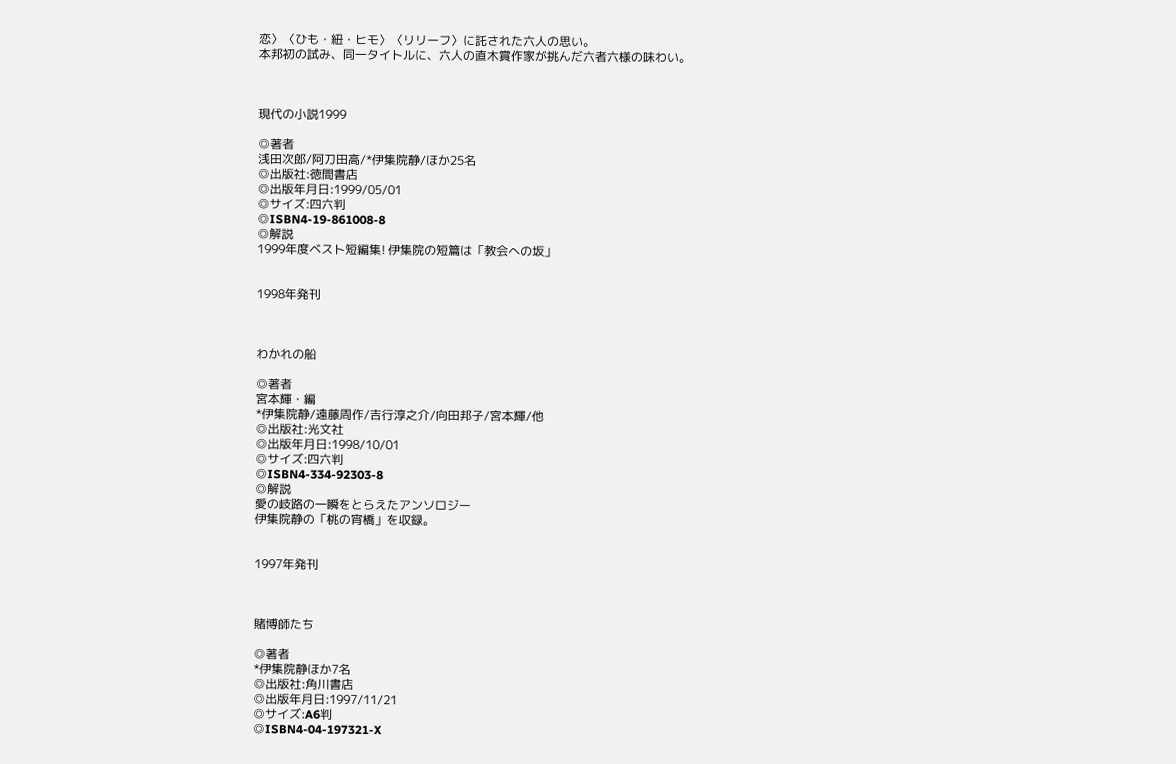恋〉〈ひも・紐・ヒモ〉〈リリーフ〉に託された六人の思い。
本邦初の試み、同一タイトルに、六人の直木賞作家が挑んだ六者六様の味わい。



現代の小説1999

◎著者
浅田次郎/阿刀田高/*伊集院静/ほか25名
◎出版社:徳間書店
◎出版年月日:1999/05/01
◎サイズ:四六判
◎ISBN4-19-861008-8
◎解説
1999年度ベスト短編集! 伊集院の短篇は「教会への坂」


1998年発刊



わかれの船

◎著者
宮本輝・編
*伊集院静/遠藤周作/吉行淳之介/向田邦子/宮本輝/他
◎出版社:光文社
◎出版年月日:1998/10/01
◎サイズ:四六判
◎ISBN4-334-92303-8
◎解説
愛の岐路の一瞬をとらえたアンソロジー
伊集院静の「桃の宵橋」を収録。


1997年発刊



賭博師たち

◎著者
*伊集院静ほか7名
◎出版社:角川書店
◎出版年月日:1997/11/21
◎サイズ:A6判
◎ISBN4-04-197321-X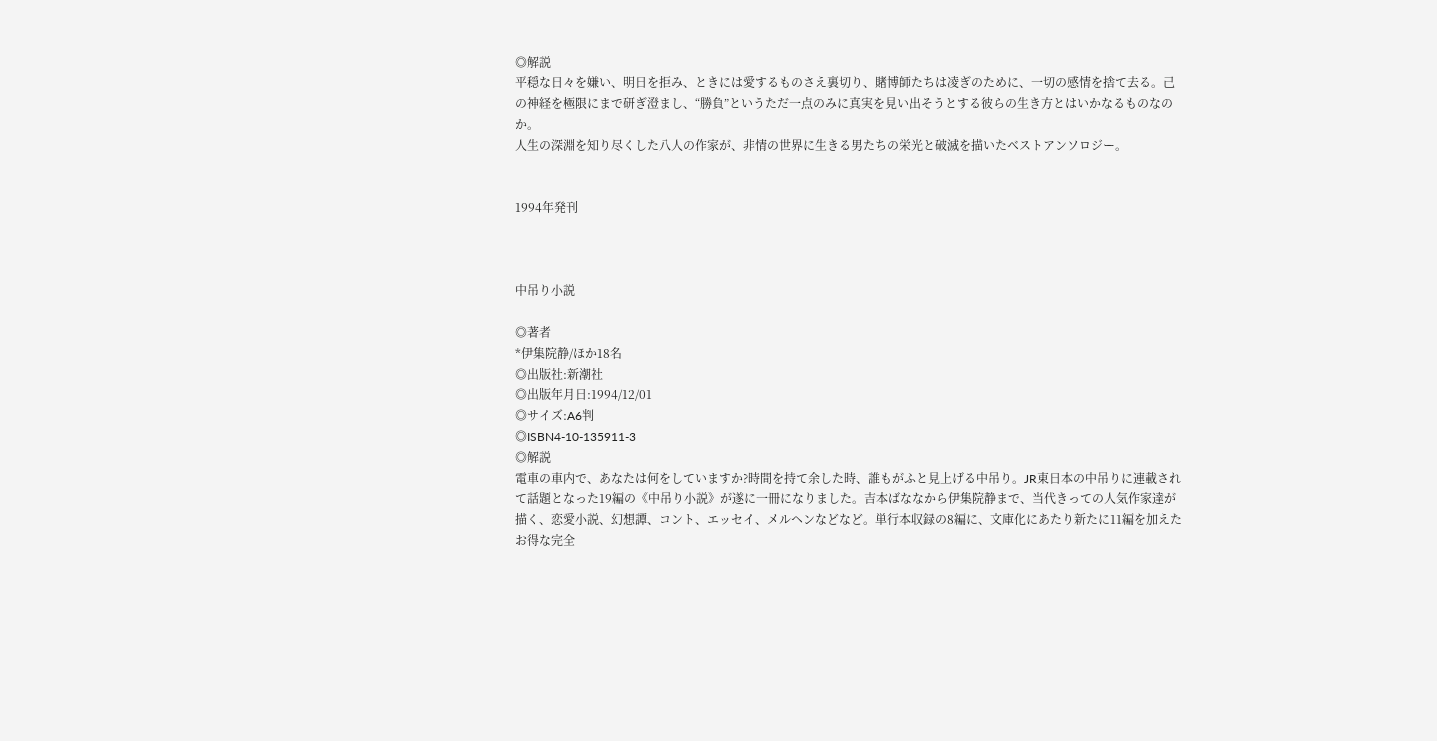◎解説
平穏な日々を嫌い、明日を拒み、ときには愛するものさえ裏切り、賭博師たちは凌ぎのために、一切の感情を捨て去る。己の神経を極限にまで研ぎ澄まし、“勝負”というただ一点のみに真実を見い出そうとする彼らの生き方とはいかなるものなのか。
人生の深淵を知り尽くした八人の作家が、非情の世界に生きる男たちの栄光と破滅を描いたベストアンソロジー。


1994年発刊



中吊り小説

◎著者
*伊集院静/ほか18名
◎出版社:新潮社
◎出版年月日:1994/12/01
◎サイズ:A6判
◎ISBN4-10-135911-3
◎解説
電車の車内で、あなたは何をしていますか?時間を持て余した時、誰もがふと見上げる中吊り。JR東日本の中吊りに連載されて話題となった19編の《中吊り小説》が遂に一冊になりました。吉本ばななから伊集院静まで、当代きっての人気作家達が描く、恋愛小説、幻想譚、コント、エッセイ、メルヘンなどなど。単行本収録の8編に、文庫化にあたり新たに11編を加えたお得な完全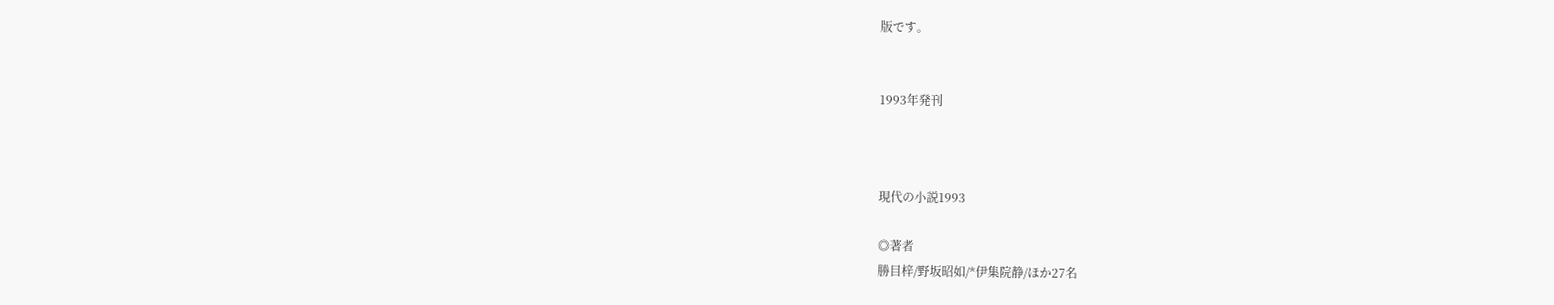版です。


1993年発刊



現代の小説1993

◎著者
勝目梓/野坂昭如/*伊集院静/ほか27名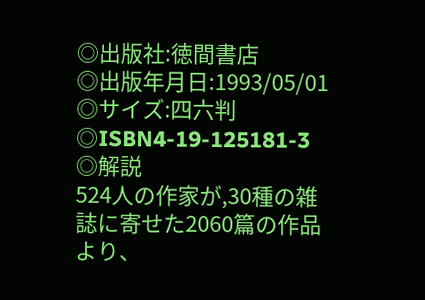◎出版社:徳間書店
◎出版年月日:1993/05/01
◎サイズ:四六判
◎ISBN4-19-125181-3
◎解説
524人の作家が,30種の雑誌に寄せた2060篇の作品より、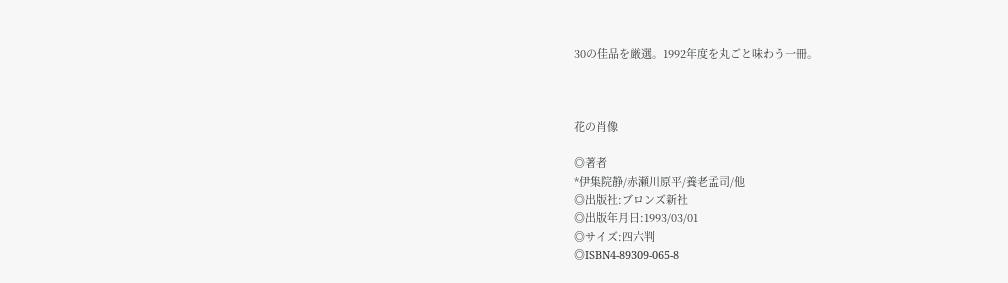30の佳品を厳選。1992年度を丸ごと味わう一冊。



花の肖像

◎著者
*伊集院静/赤瀬川原平/養老孟司/他
◎出版社:ブロンズ新社
◎出版年月日:1993/03/01
◎サイズ:四六判
◎ISBN4-89309-065-8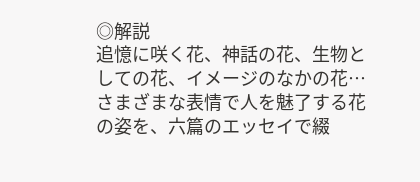◎解説
追憶に咲く花、神話の花、生物としての花、イメージのなかの花…
さまざまな表情で人を魅了する花の姿を、六篇のエッセイで綴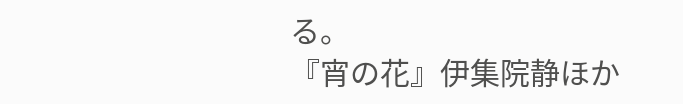る。
『宵の花』伊集院静ほか